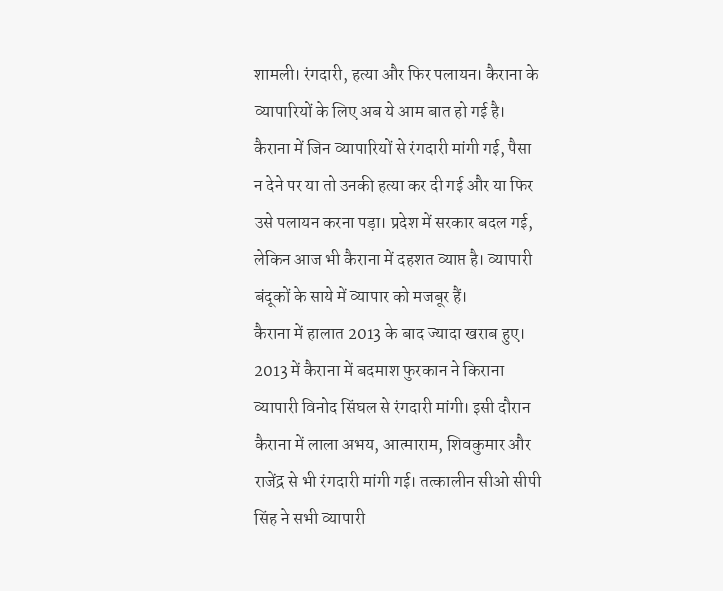शामली। रंगदारी, हत्या और फिर पलायन। कैराना के व्यापारियों के लिए अब ये आम बात हो गई है। कैराना में जिन व्यापारियों से रंगदारी मांगी गई, पैसा न देने पर या तो उनकी हत्या कर दी गई और या फिर उसे पलायन करना पड़ा। प्रदेश में सरकार बदल गई, लेकिन आज भी कैराना में दहशत व्याप्त है। व्यापारी बंदूकों के साये में व्यापार को मजबूर हैं।
कैराना में हालात 2013 के बाद ज्यादा खराब हुए। 2013 में कैराना में बदमाश फुरकान ने किराना व्यापारी विनोद सिंघल से रंगदारी मांगी। इसी दौरान कैराना में लाला अभय, आत्माराम, शिवकुमार और राजेंद्र से भी रंगदारी मांगी गई। तत्कालीन सीओ सीपी सिंह ने सभी व्यापारी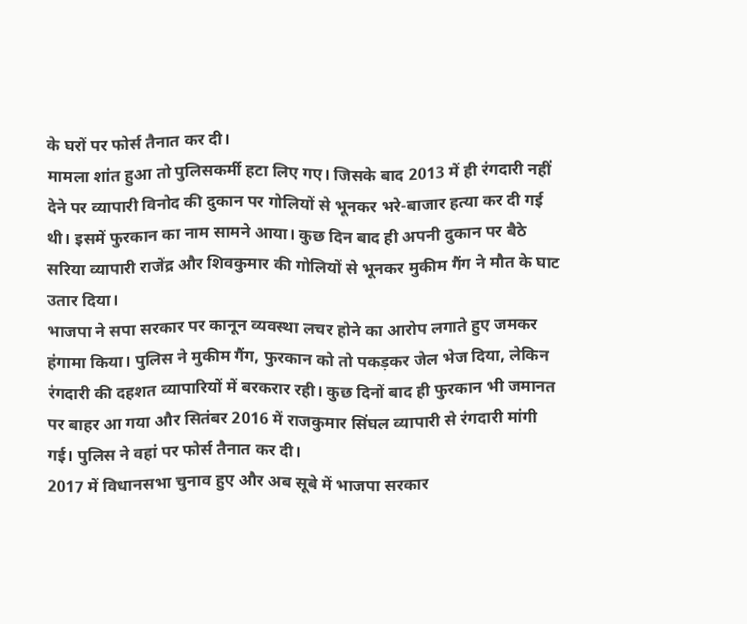के घरों पर फोर्स तैनात कर दी।
मामला शांत हुआ तो पुलिसकर्मी हटा लिए गए। जिसके बाद 2013 में ही रंगदारी नहीं देने पर व्यापारी विनोद की दुकान पर गोलियों से भूनकर भरे-बाजार हत्या कर दी गई थी। इसमें फुरकान का नाम सामने आया। कुछ दिन बाद ही अपनी दुकान पर बैठे सरिया व्यापारी राजेंद्र और शिवकुमार की गोलियों से भूनकर मुकीम गैंग ने मौत के घाट उतार दिया।
भाजपा ने सपा सरकार पर कानून व्यवस्था लचर होने का आरोप लगाते हुए जमकर हंगामा किया। पुलिस ने मुकीम गैंग, फुरकान को तो पकड़कर जेल भेज दिया, लेकिन रंगदारी की दहशत व्यापारियों में बरकरार रही। कुछ दिनों बाद ही फुरकान भी जमानत पर बाहर आ गया और सितंबर 2016 में राजकुमार सिंघल व्यापारी से रंगदारी मांगी गई। पुलिस ने वहां पर फोर्स तैनात कर दी।
2017 में विधानसभा चुनाव हुए और अब सूबे में भाजपा सरकार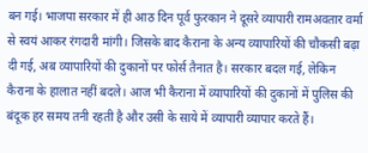बन गई। भाजपा सरकार में ही आठ दिन पूर्व फुरकान ने दूसरे व्यापारी रामअवतार वर्मा से स्वयं आकर रंगदारी मांगी। जिसके बाद कैराना के अन्य व्यापारियों की चौकसी बढ़ा दी गई, अब व्यापारियों की दुकानों पर फोर्स तैनात है। सरकार बदल गई, लेकिन कैराना के हालात नहीं बदले। आज भी कैराना में व्यापारियों की दुकानों में पुलिस की बंदूक हर समय तनी रहती है और उसी के साये में व्यापारी व्यापार करते हैं।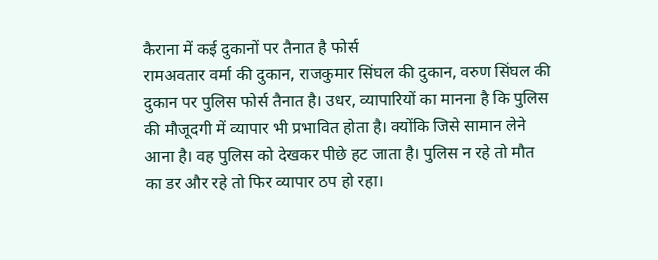कैराना में कई दुकानों पर तैनात है फोर्स
रामअवतार वर्मा की दुकान, राजकुमार सिंघल की दुकान, वरुण सिंघल की दुकान पर पुलिस फोर्स तैनात है। उधर, व्यापारियों का मानना है कि पुलिस की मौजूदगी में व्यापार भी प्रभावित होता है। क्योंकि जिसे सामान लेने आना है। वह पुलिस को देखकर पीछे हट जाता है। पुलिस न रहे तो मौत का डर और रहे तो फिर व्यापार ठप हो रहा।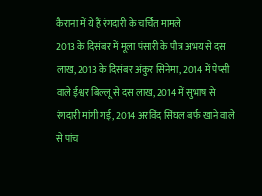कैराना में ये हैं रंगदारी के चर्चित मामले
2013 के दिसंबर में मूला पंसारी के पौत्र अभय से दस लाख, 2013 के दिसंबर अंकुर सिनेमा, 2014 में पेप्सी वाले ईश्वर बिल्लू से दस लाख, 2014 में सुभाष से रंगदारी मांगी गई, 2014 अरविंद सिंघल बर्फ खाने वाले से पांच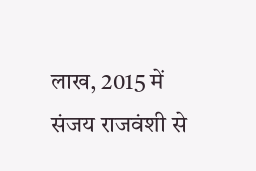लाख, 2015 में संजय राजवंशी से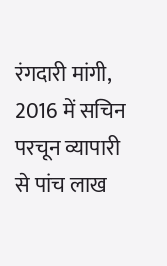रंगदारी मांगी, 2016 में सचिन परचून व्यापारी से पांच लाख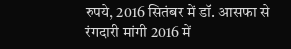रुपये, 2016 सितंबर में डॉ. आसफा से रंगदारी मांगी 2016 में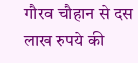गौरव चौहान से दस लाख रुपये की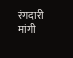रंगदारी मांगी